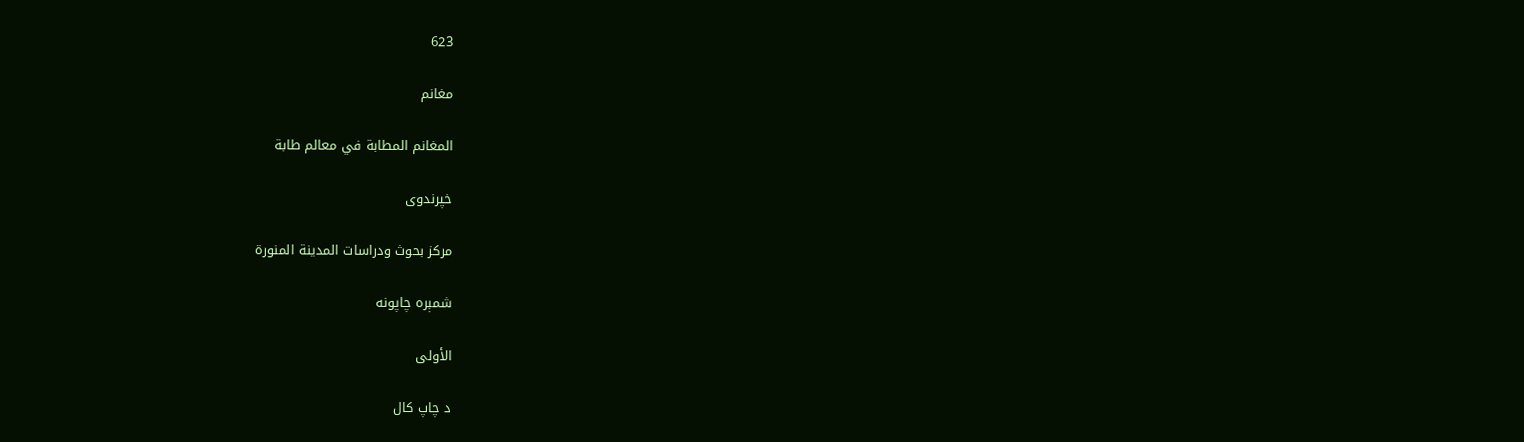623

مغانم

المغانم المطابة في معالم طابة

خپرندوی

مركز بحوث ودراسات المدينة المنورة

شمېره چاپونه

الأولى

د چاپ کال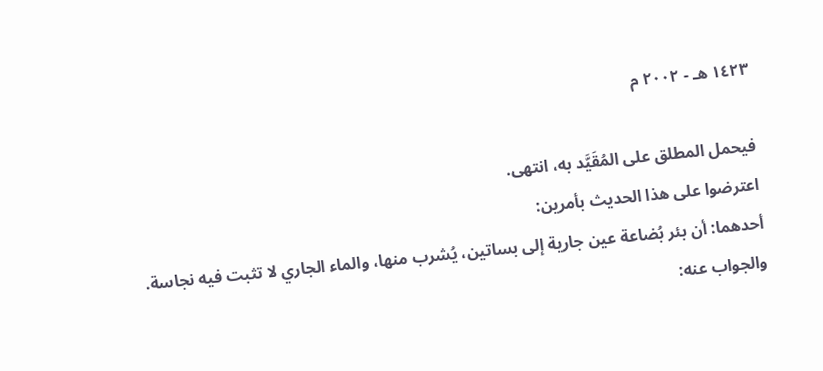١٤٢٣ هـ - ٢٠٠٢ م

فيحمل المطلق على المُقَيَّد به، انتهى.
اعترضوا على هذا الحديث بأمرين:
أحدهما: أن بئر بُضاعة عين جارية إلى بساتين، يُشرب منها، والماء الجاري لا تثبت فيه نجاسة.
والجواب عنه: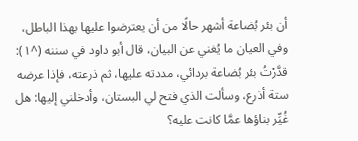أن بئر بُضاعة أشهر حالًا من أن يعترضوا عليها بهذا الباطل، وفي العيان ما يُغني عن البيان، قال أبو داود في سننه (^١): قدَّرْتُ بئر بُضاعة بردائي، مددته عليها، ثم ذرعته، فإذا عرضه ستة أذرع، وسألت الذي فتح لي البستان، وأدخلني إليها: هل غُيِّر بناؤها عمَّا كانت عليه؟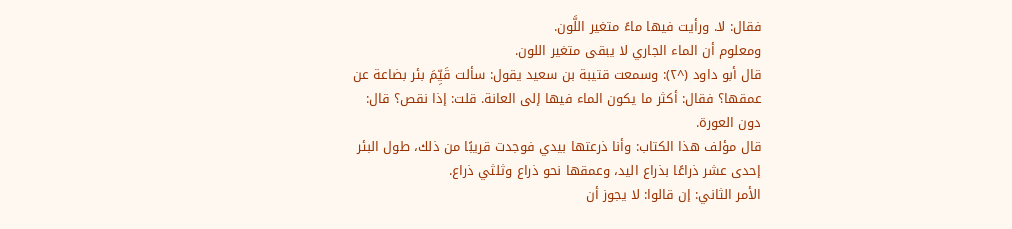فقال: لا. ورأيت فيها ماءً متغير اللَّون.
ومعلوم أن الماء الجاري لا يبقى متغير اللون.
قال أبو داود (^٢): وسمعت قتيبة بن سعيد يقول: سألت قَيِّمَ بئر بضاعة عن عمقها؟ فقال: أكثر ما يكون الماء فيها إلى العانة. قلت: إذا نقص؟ قال: دون العورة.
قال مؤلف هذا الكتاب: وأنا ذرعتها بيدي فوجدت قريبًا من ذلك، طول البئر إحدى عشر ذراعًا بذراع اليد، وعمقها نحو ذراع وثلثي ذراع.
الأمر الثاني: إن قالوا: لا يجوز أن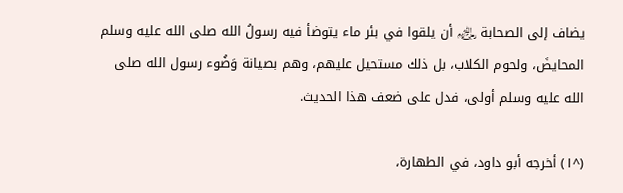يضاف إلى الصحابة ﵃ أن يلقوا في بئر ماء يتوضأ فيه رسولُ الله صلى الله عليه وسلم المحايضَ، ولحوم الكلاب، بل ذلك مستحيل عليهم، وهم بصيانة وَضُوء رسول الله صلى الله عليه وسلم أولى، فدل على ضعف هذا الحديث.

(^١) أخرجه أبو داود، في الطهارة،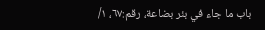باب ما جاء في بئر بضاعة، رقم:٦٧، ١/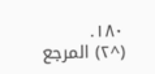١٨٠.
(^٢) المرجع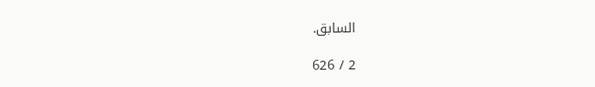السابق.

2 / 626